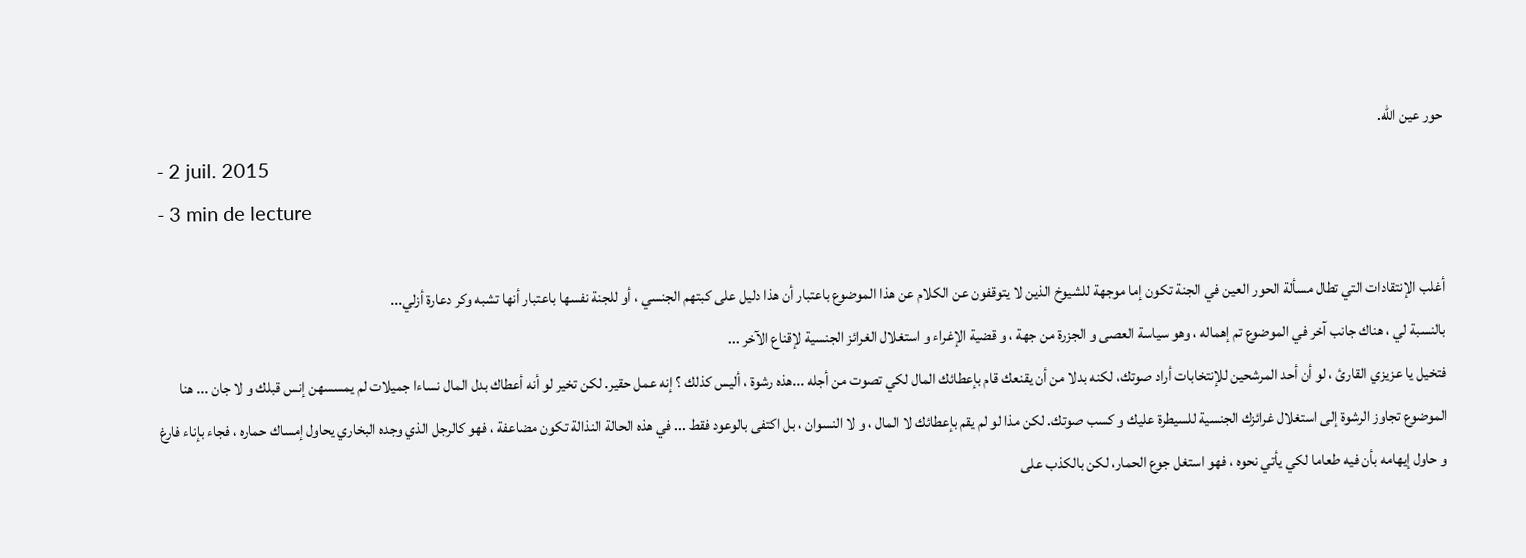حور عين الله.
- 2 juil. 2015
- 3 min de lecture

أغلب الإنتقادات التي تطال مسألة الحور العين في الجنة تكون إما موجهة للشيوخ الذين لا يتوقفون عن الكلام عن هذا الموضوع باعتبار أن هذا دليل على كبتهم الجنسي ، أو للجنة نفسها باعتبار أنها تشبه وكر دعارة أزلي...
بالنسبة لي ، هناك جانب آخر في الموضوع تم إهماله ، وهو سياسة العصى و الجزرة من جهة ، و قضية الإغراء و استغلال الغرائز الجنسية لإقناع الآخر ...
فتخيل يا عزيزي القارئ ، لو أن أحد المرشحين للإنتخابات أراد صوتك، لكنه بدلا من أن يقنعك قام بإعطائك المال لكي تصوت من أجله ...هذه رشوة ، أليس كذلك ؟ إنه عمل حقير. لكن تخير لو أنه أعطاك بدل المال نساءا جميلات لم يمسسهن إنس قبلك و لا جان ... هنا الموضوع تجاوز الرشوة إلى استغلال غرائزك الجنسية للسيطرة عليك و كسب صوتك. لكن مذا لو لم يقم بإعطائك لا المال ، و لا النسوان ، بل اكتفى بالوعود فقط ... في هذه الحالة النذالة تكون مضاعفة ، فهو كالرجل الذي وجده البخاري يحاول إمساك حماره ، فجاء بإناء فارغ و حاول إيهامه بأن فيه طعاما لكي يأتي نحوه ، فهو استغل جوع الحمار، لكن بالكذب على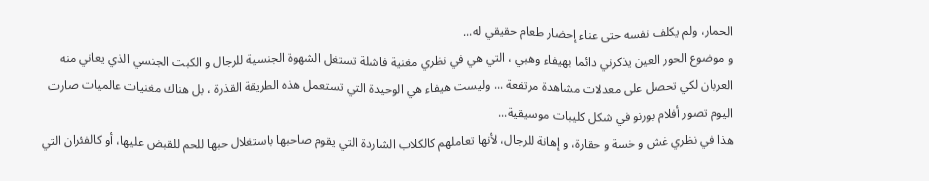الحمار، ولم يكلف نفسه حتى عناء إحضار طعام حقيقي له...
و موضوع الحور العين يذكرني دائما بهيفاء وهبي ، التي هي في نظري مغنية فاشلة تستغل الشهوة الجنسية للرجال و الكبت الجنسي الذي يعاني منه العربان لكي تحصل على معدلات مشاهدة مرتفعة ... وليست هيفاء هي الوحيدة التي تستعمل هذه الطريقة القذرة ، بل هناك مغنيات عالميات صارت اليوم تصور أفلام بورنو في شكل كليبات موسيقية...
هذا في نظري غش و خسة و حقارة، و إهانة للرجال، لأنها تعاملهم كالكلاب الشاردة التي يقوم صاحبها باستغلال حبها للحم للقبض عليها، أو كالفئران التي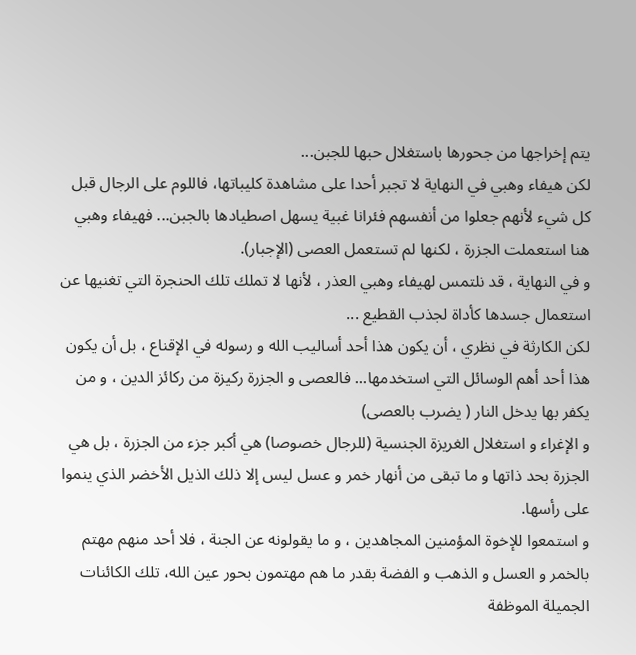يتم إخراجها من جحورها باستغلال حبها للجبن...
لكن هيفاء وهبي في النهاية لا تجبر أحدا على مشاهدة كليباتها، فاللوم على الرجال قبل كل شيء لأنهم جعلوا من أنفسهم فئرانا غبية يسهل اصطيادها بالجبن... فهيفاء وهبي هنا استعملت الجزرة ، لكنها لم تستعمل العصى (الإجبار).
و في النهاية ، قد نلتمس لهيفاء وهبي العذر ، لأنها لا تملك تلك الحنجرة التي تغنيها عن استعمال جسدها كأداة لجذب القطيع ...
لكن الكارثة في نظري ، أن يكون هذا أحد أساليب الله و رسوله في الإقناع ، بل أن يكون هذا أحد أهم الوسائل التي استخدمها... فالعصى و الجزرة ركيزة من ركائز الدين ، و من يكفر بها يدخل النار ( يضرب بالعصى)
و الإغراء و استغلال الغريزة الجنسية (للرجال خصوصا) هي أكبر جزء من الجزرة ، بل هي الجزرة بحد ذاتها و ما تبقى من أنهار خمر و عسل ليس إلا ذلك الذيل الأخضر الذي ينموا على رأسها.
و استمعوا للإخوة المؤمنين المجاهدين ، و ما يقولونه عن الجنة ، فلا أحد منهم مهتم بالخمر و العسل و الذهب و الفضة بقدر ما هم مهتمون بحور عين الله، تلك الكائنات الجميلة الموظفة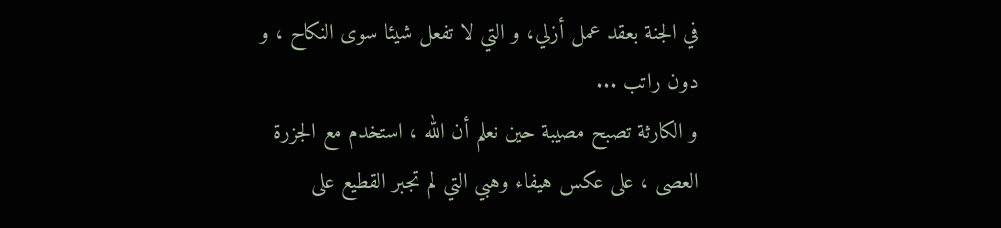في الجنة بعقد عمل أزلي، و التي لا تفعل شيئا سوى النكاح ، و دون راتب ...
و الكارثة تصبح مصيبة حين نعلم أن الله ، استخدم مع الجزرة العصى ، على عكس هيفاء وهبي التي لم تجبر القطيع على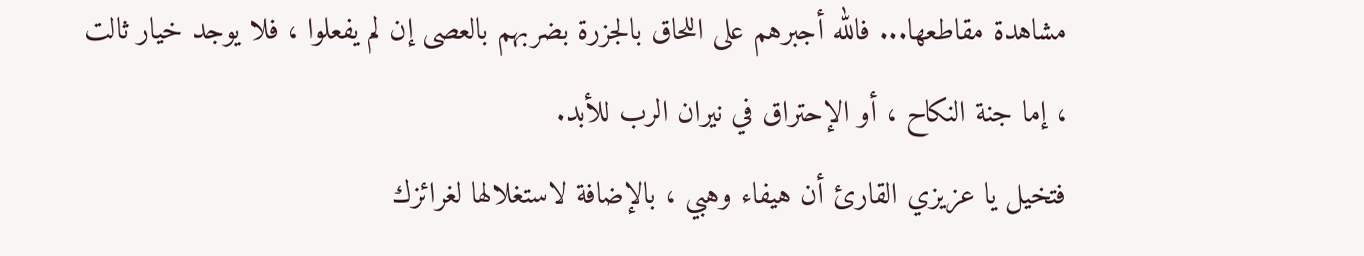مشاهدة مقاطعها... فالله أجبرهم على اللحاق بالجزرة بضربهم بالعصى إن لم يفعلوا ، فلا يوجد خيار ثالت ، إما جنة النكاح ، أو الإحتراق في نيران الرب للأبد.
فتخيل يا عزيزي القارئ أن هيفاء وهبي ، بالإضافة لاستغلالها لغرائزك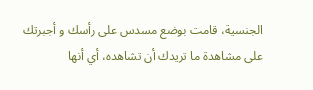الجنسية، قامت بوضع مسدس على رأسك و أجبرتك على مشاهدة ما تريدك أن تشاهده، أي أنها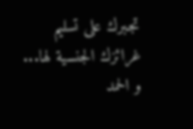تجبرك على تسليم غرائزك الجنسية لها...
و الحمد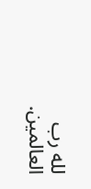لله رب العالمين.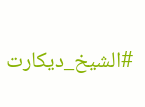#الشيخ_ديكارت